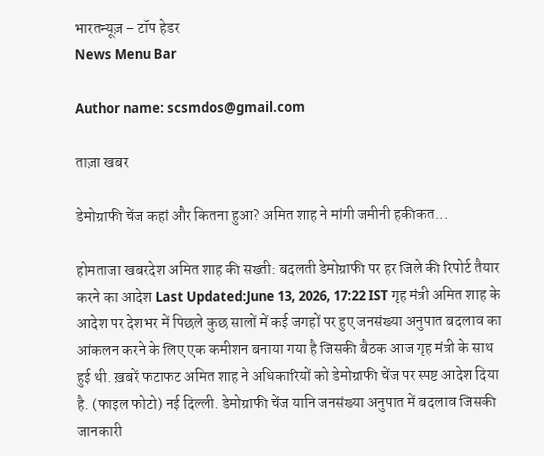भारतन्यूज़ – टॉप हेडर
News Menu Bar

Author name: scsmdos@gmail.com

ताज़ा खबर

डेमोग्राफी चेंज कहां और कितना हुआ? अमित शाह ने मांगी जमीनी हकीकत...

होमताजा खबरदेश अमित शाह की सख्ती: बदलती डेमोग्राफी पर हर जिले की रिपोर्ट तैयार करने का आदेश Last Updated:June 13, 2026, 17:22 IST गृह मंत्री अमित शाह के आदेश पर देशभर में पिछले कुछ सालों में कई जगहों पर हुए जनसंख्या अनुपात बदलाव का आंकलन करने के लिए एक कमीशन बनाया गया है जिसकी बैठक आज गृह मंत्री के साथ हुई थी. ख़बरें फटाफट अमित शाह ने अधिकारियों को डेमोग्राफी चेंज पर स्पष्ट आदेश दिया है. (फाइल फोटो) नई दिल्ली. डेमोग्राफी चेंज यानि जनसंख्या अनुपात में बदलाव जिसकी जानकारी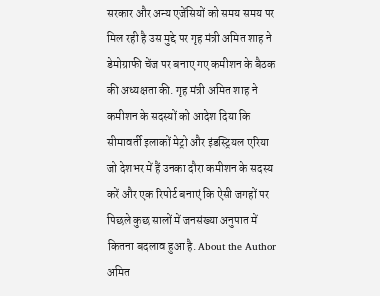सरकार और अन्य एजेंसियों को समय समय पर मिल रही है उस मुद्दे पर गृह मंत्री अमित शाह ने डेमोग्राफी चेंज पर बनाए गए कमीशन के बैठक की अध्यक्षता की. गृह मंत्री अमित शाह ने कमीशन के सदस्यों को आदेश दिया कि सीमावर्ती इलाकों मेट्रो और इंडस्ट्रियल एरिया जो देशभर में हैं उनका दौरा कमीशन के सदस्य करें और एक रिपोर्ट बनाएं कि ऐसी जगहों पर पिछले कुछ सालों में जनसंख्या अनुपात में कितना बदलाव हुआ है. About the Author अमित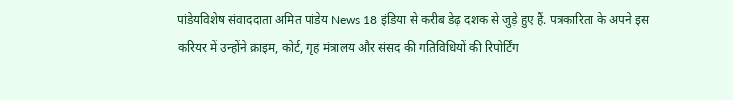पांडेयविशेष संवाददाता अमित पांडेय News 18 इंडिया से करीब डेढ़ दशक से जुड़े हुए हैं. पत्रकारिता के अपने इस करियर में उन्होंने क्राइम, कोर्ट, गृह मंत्रालय और संसद की गतिविधियों की रिपोर्टिंग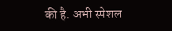की है. अभी स्पेशल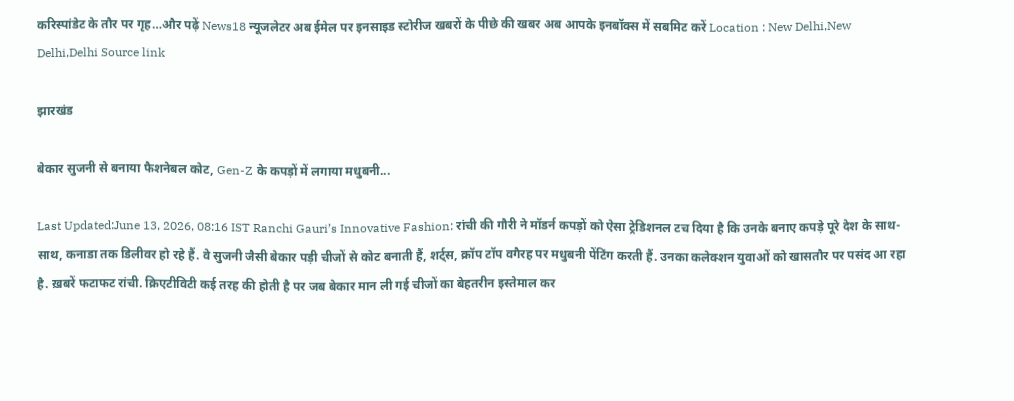करिस्पांडेट के तौर पर गृह…और पढ़ें News18 न्यूजलेटर अब ईमेल पर इनसाइड स्‍टोर‍ीज खबरों के पीछे की खबर अब आपके इनबॉक्‍स में सबमिट करें Location : New Delhi,New Delhi,Delhi Source link

झारखंड

बेकार सुजनी से बनाया फैशनेबल कोट, Gen-Z के कपड़ों में लगाया मधुबनी...

Last Updated:June 13, 2026, 08:16 IST Ranchi Gauri’s Innovative Fashion: रांची की गौरी ने मॉडर्न कपड़ों को ऐसा ट्रेडिशनल टच दिया है कि उनके बनाए कपड़े पूरे देश के साथ-साथ, कनाडा तक डिलीवर हो रहे हैं. वे सुजनी जैसी बेकार पड़ी चीजों से कोट बनाती हैं, शर्ट्स, क्रॉप टॉप वगैरह पर मधुबनी पेंटिंग करती हैं. उनका कलेक्शन युवाओं को खासतौर पर पसंद आ रहा है. ख़बरें फटाफट रांची. क्रिएटीविटी कई तरह की होती है पर जब बेकार मान ली गई चीजों का बेहतरीन इस्तेमाल कर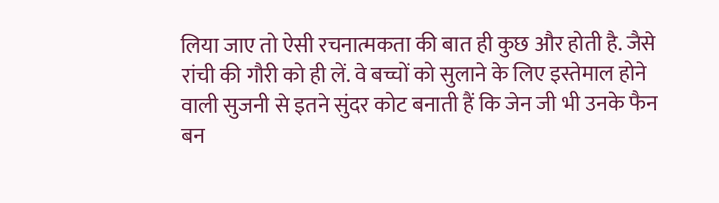लिया जाए तो ऐसी रचनात्मकता की बात ही कुछ और होती है. जैसे रांची की गौरी को ही लें. वे बच्चों को सुलाने के लिए इस्तेमाल होने वाली सुजनी से इतने सुंदर कोट बनाती हैं कि जेन जी भी उनके फैन बन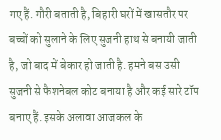गए हैं. गौरी बताती है, बिहारी घरों में खासतौर पर बच्चों को सुलाने के लिए सुजनी हाथ से बनायी जाती है, जो बाद में बेकार हो जाती है. हमने बस उसी सुजनी से फैशनेबल कोट बनाया है और कई सारे टॉप बनाए हैं. इसके अलावा आजकल के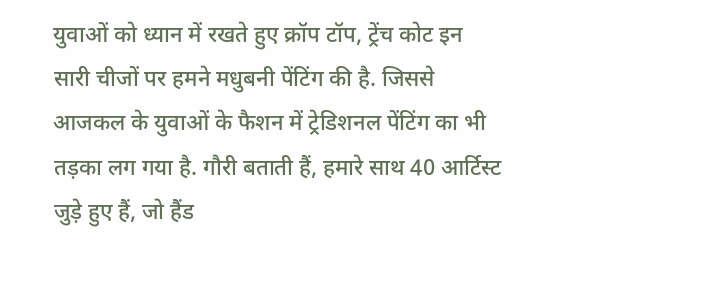युवाओं को ध्यान में रखते हुए क्रॉप टॉप, ट्रेंच कोट इन सारी चीजों पर हमने मधुबनी पेंटिंग की है. जिससे आजकल के युवाओं के फैशन में ट्रेडिशनल पेंटिंग का भी तड़का लग गया है. गौरी बताती हैं, हमारे साथ 40 आर्टिस्ट जुड़े हुए हैं, जो हैंड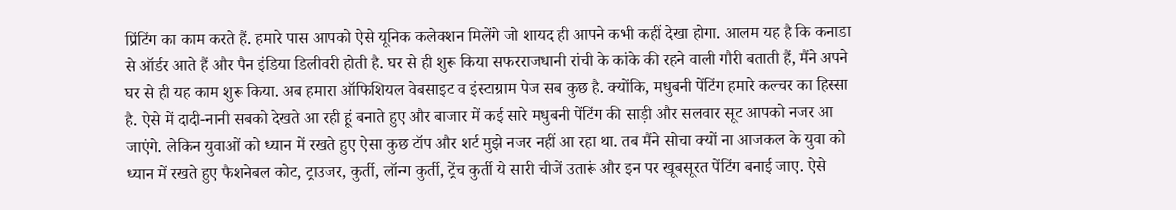प्रिंटिंग का काम करते हैं. हमारे पास आपको ऐसे यूनिक कलेक्शन मिलेंगे जो शायद ही आपने कभी कहीं देखा होगा. आलम यह है कि कनाडा से ऑर्डर आते हैं और पैन इंडिया डिलीवरी होती है. घर से ही शुरू किया सफरराजधानी रांची के कांके की रहने वाली गौरी बताती हैं, मैंने अपने घर से ही यह काम शुरू किया. अब हमारा ऑफिशियल वेबसाइट व इंस्टाग्राम पेज सब कुछ है. क्योंकि, मधुबनी पेंटिंग हमारे कल्चर का हिस्सा है. ऐसे में दादी-नानी सबको देखते आ रही हूं बनाते हुए और बाजार में कई सारे मधुबनी पेंटिंग की साड़ी और सलवार सूट आपको नजर आ जाएंगे. लेकिन युवाओं को ध्यान में रखते हुए ऐसा कुछ टॉप और शर्ट मुझे नजर नहीं आ रहा था. तब मैंने सोचा क्यों ना आजकल के युवा को ध्यान में रखते हुए फैशनेबल कोट, ट्राउजर, कुर्ती, लॉन्ग कुर्ती, ट्रेंच कुर्ती ये सारी चीजें उतारूं और इन पर खूबसूरत पेंटिंग बनाई जाए. ऐसे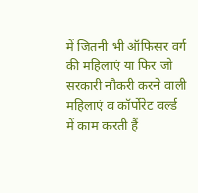में जितनी भी ऑफिसर वर्ग की महिलाएं या फिर जो सरकारी नौकरी करने वाली महिलाएं व कॉर्पोरेट वर्ल्ड में काम करती हैं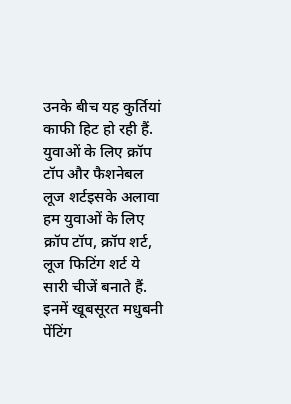उनके बीच यह कुर्तियां काफी हिट हो रही हैं. युवाओं के लिए क्रॉप टॉप और फैशनेबल लूज शर्टइसके अलावा हम युवाओं के लिए क्रॉप टॉप, क्रॉप शर्ट, लूज फिटिंग शर्ट ये सारी चीजें बनाते हैं. इनमें खूबसूरत मधुबनी पेंटिंग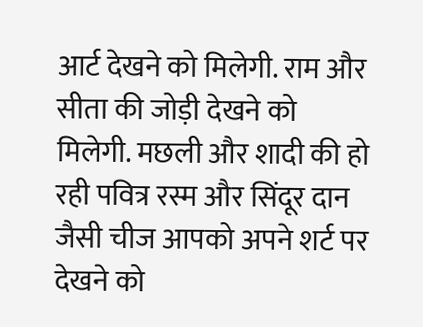आर्ट देखने को मिलेगी. राम और सीता की जोड़ी देखने को मिलेगी. मछली और शादी की हो रही पवित्र रस्म और सिंदूर दान जैसी चीज आपको अपने शर्ट पर देखने को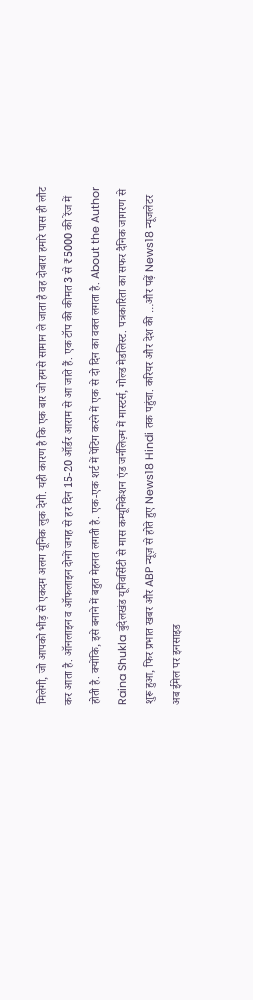मिलेगी, जो आपको भीड़ से एकदम अलग यूनिक लुक देगी. यही कारण है कि एक बार जो हमसे सामान ले जाता है वह दोबारा हमारे पास ही लौट कर आता है. ऑनलाइन व ऑफलाइन दोनों जगह से हर दिन 15-20 ऑर्डर आराम से आ जाते हैं. एक टॉप की कीमत 3 से ₹5000 की रेंज में होती है. क्योंकि, इसे बनाने में बहुत मेहनत लगती है. एक-एक शर्ट में पेंटिंग करने में एक से दो दिन का वक्त लगता है. About the Author Raina Shukla बुंदेलखंड यूनिवर्सिटी से मास कम्यूनिकेशन एंड जर्नलिज़्म में मास्टर्स, गोल्ड मेडलिस्ट. पत्रकारिता का सफर दैनिक जागरण से शुरू हुआ, फिर प्रभात खबर और ABP न्यूज़ से होते हुए News18 Hindi तक पहुंचा. करियर और देश की …और पढ़ें News18 न्यूजलेटर अब ईमेल पर इनसाइड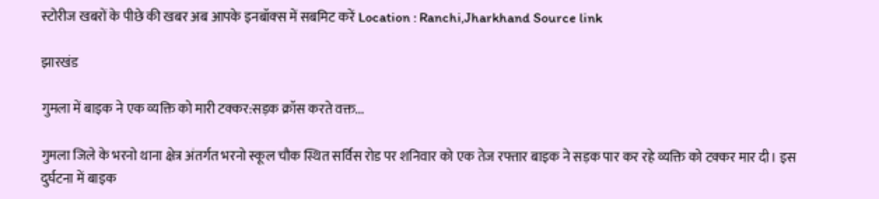स्‍टोर‍ीज खबरों के पीछे की खबर अब आपके इनबॉक्‍स में सबमिट करें Location : Ranchi,Jharkhand Source link

झारखंड

गुमला में बाइक ने एक व्यक्ति को मारी टक्कर:सड़क क्रॉस करते वक्त...

गुमला जिले के भरनो थाना क्षेत्र अंतर्गत भरनो स्कूल चौक स्थित सर्विस रोड पर शनिवार को एक तेज रफ्तार बाइक ने सड़क पार कर रहे व्यक्ति को टक्कर मार दी। इस दुर्घटना में बाइक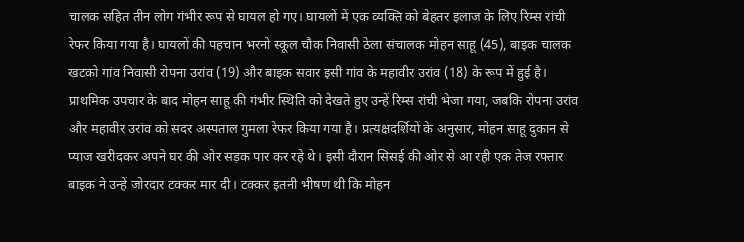चालक सहित तीन लोग गंभीर रूप से घायल हो गए। घायलों में एक व्यक्ति को बेहतर इलाज के लिए रिम्स रांची रेफर किया गया है। घायलों की पहचान भरनो स्कूल चौक निवासी ठेला संचालक मोहन साहू (45), बाइक चालक खटको गांव निवासी रोपना उरांव (19) और बाइक सवार इसी गांव के महावीर उरांव (18) के रूप में हुई है। प्राथमिक उपचार के बाद मोहन साहू की गंभीर स्थिति को देखते हुए उन्हें रिम्स रांची भेजा गया, जबकि रोपना उरांव और महावीर उरांव को सदर अस्पताल गुमला रेफर किया गया है। प्रत्यक्षदर्शियों के अनुसार, मोहन साहू दुकान से प्याज खरीदकर अपने घर की ओर सड़क पार कर रहे थे। इसी दौरान सिसई की ओर से आ रही एक तेज रफ्तार बाइक ने उन्हें जोरदार टक्कर मार दी। टक्कर इतनी भीषण थी कि मोहन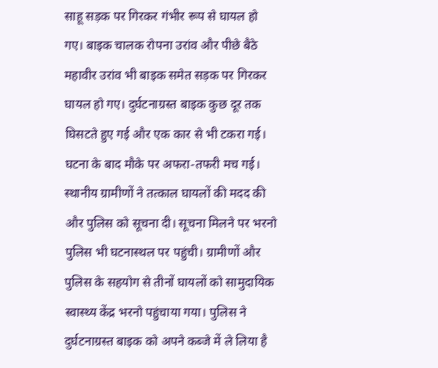साहू सड़क पर गिरकर गंभीर रूप से घायल हो गए। बाइक चालक रोपना उरांव और पीछे बैठे महावीर उरांव भी बाइक समेत सड़क पर गिरकर घायल हो गए। दुर्घटनाग्रस्त बाइक कुछ दूर तक घिसटते हुए गई और एक कार से भी टकरा गई। घटना के बाद मौके पर अफरा-तफरी मच गई। स्थानीय ग्रामीणों ने तत्काल घायलों की मदद की और पुलिस को सूचना दी। सूचना मिलने पर भरनो पुलिस भी घटनास्थल पर पहुंची। ग्रामीणों और पुलिस के सहयोग से तीनों घायलों को सामुदायिक स्वास्थ्य केंद्र भरनो पहुंचाया गया। पुलिस ने दुर्घटनाग्रस्त बाइक को अपने कब्जे में ले लिया है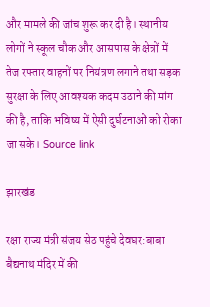और मामले की जांच शुरू कर दी है। स्थानीय लोगों ने स्कूल चौक और आसपास के क्षेत्रों में तेज रफ्तार वाहनों पर नियंत्रण लगाने तथा सड़क सुरक्षा के लिए आवश्यक कदम उठाने की मांग की है, ताकि भविष्य में ऐसी दुर्घटनाओं को रोका जा सके। Source link

झारखंड

रक्षा राज्य मंत्री संजय सेठ पहुंचे देवघर:बाबा बैद्यनाथ मंदिर में की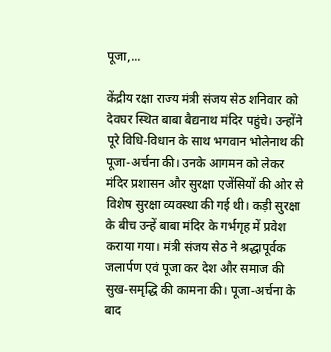पूजा,...

केंद्रीय रक्षा राज्य मंत्री संजय सेठ शनिवार को देवघर स्थित बाबा बैद्यनाथ मंदिर पहुंचे। उन्होंने पूरे विधि-विधान के साथ भगवान भोलेनाथ की पूजा-अर्चना की। उनके आगमन को लेकर मंदिर प्रशासन और सुरक्षा एजेंसियों की ओर से विशेष सुरक्षा व्यवस्था की गई थी। कड़ी सुरक्षा के बीच उन्हें बाबा मंदिर के गर्भगृह में प्रवेश कराया गया। मंत्री संजय सेठ ने श्रद्धापूर्वक जलार्पण एवं पूजा कर देश और समाज की सुख-समृद्धि की कामना की। पूजा-अर्चना के बाद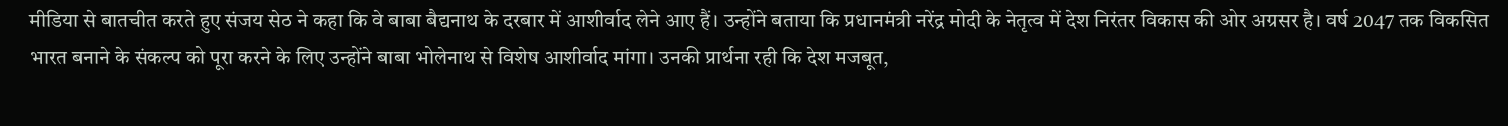मीडिया से बातचीत करते हुए संजय सेठ ने कहा कि वे बाबा बैद्यनाथ के दरबार में आशीर्वाद लेने आए हैं। उन्होंने बताया कि प्रधानमंत्री नरेंद्र मोदी के नेतृत्व में देश निरंतर विकास की ओर अग्रसर है। वर्ष 2047 तक विकसित भारत बनाने के संकल्प को पूरा करने के लिए उन्होंने बाबा भोलेनाथ से विशेष आशीर्वाद मांगा। उनकी प्रार्थना रही कि देश मजबूत,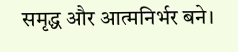समृद्ध और आत्मनिर्भर बने।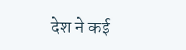देश ने कई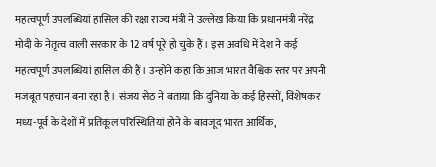महत्वपूर्ण उपलब्धियां हासिल की रक्षा राज्य मंत्री ने उल्लेख किया कि प्रधानमंत्री नरेंद्र मोदी के नेतृत्व वाली सरकार के 12 वर्ष पूरे हो चुके हैं। इस अवधि में देश ने कई महत्वपूर्ण उपलब्धियां हासिल की हैं। उन्होंने कहा कि आज भारत वैश्विक स्तर पर अपनी मजबूत पहचान बना रहा है। संजय सेठ ने बताया कि दुनिया के कई हिस्सों, विशेषकर मध्य-पूर्व के देशों में प्रतिकूल परिस्थितियां होने के बावजूद भारत आर्थिक,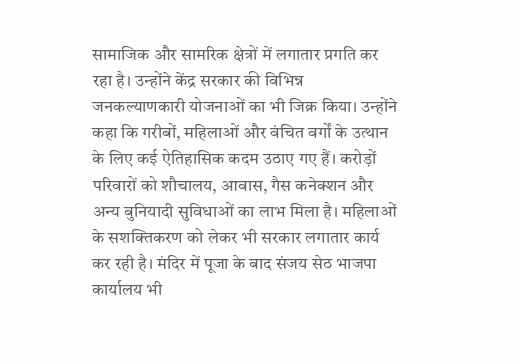सामाजिक और सामरिक क्षेत्रों में लगातार प्रगति कर रहा है। उन्होंने केंद्र सरकार की विभिन्न जनकल्याणकारी योजनाओं का भी जिक्र किया। उन्होंने कहा कि गरीबों, महिलाओं और वंचित वर्गों के उत्थान के लिए कई ऐतिहासिक कदम उठाए गए हैं। करोड़ों परिवारों को शौचालय, आवास, गैस कनेक्शन और अन्य बुनियादी सुविधाओं का लाभ मिला है। महिलाओं के सशक्तिकरण को लेकर भी सरकार लगातार कार्य कर रही है। मंदिर में पूजा के बाद संजय सेठ भाजपा कार्यालय भी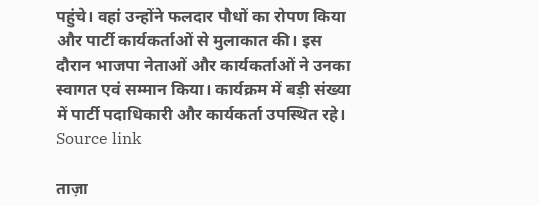पहुंचे। वहां उन्होंने फलदार पौधों का रोपण किया और पार्टी कार्यकर्ताओं से मुलाकात की। इस दौरान भाजपा नेताओं और कार्यकर्ताओं ने उनका स्वागत एवं सम्मान किया। कार्यक्रम में बड़ी संख्या में पार्टी पदाधिकारी और कार्यकर्ता उपस्थित रहे। Source link

ताज़ा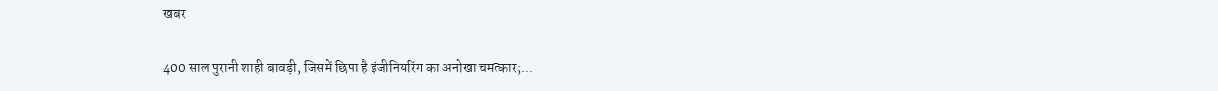खबर

400 साल पुरानी शाही बावड़ी, जिसमें छिपा है इंजीनियरिंग का अनोखा चमत्कार;...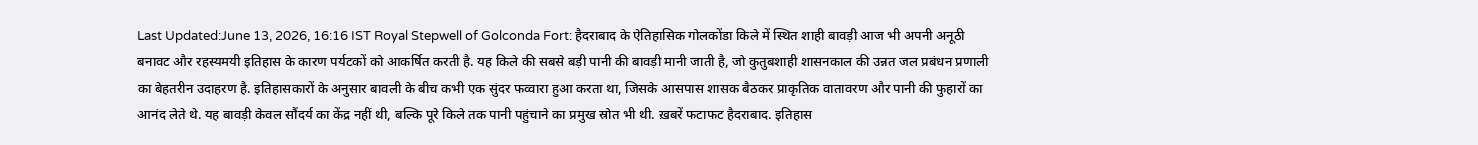Last Updated:June 13, 2026, 16:16 IST Royal Stepwell of Golconda Fort: हैदराबाद के ऐतिहासिक गोलकोंडा किले में स्थित शाही बावड़ी आज भी अपनी अनूठी बनावट और रहस्यमयी इतिहास के कारण पर्यटकों को आकर्षित करती है. यह किले की सबसे बड़ी पानी की बावड़ी मानी जाती है, जो कुतुबशाही शासनकाल की उन्नत जल प्रबंधन प्रणाली का बेहतरीन उदाहरण है. इतिहासकारों के अनुसार बावली के बीच कभी एक सुंदर फव्वारा हुआ करता था, जिसके आसपास शासक बैठकर प्राकृतिक वातावरण और पानी की फुहारों का आनंद लेते थे. यह बावड़ी केवल सौंदर्य का केंद्र नहीं थी, बल्कि पूरे किले तक पानी पहुंचाने का प्रमुख स्रोत भी थी. ख़बरें फटाफट हैदराबाद. इतिहास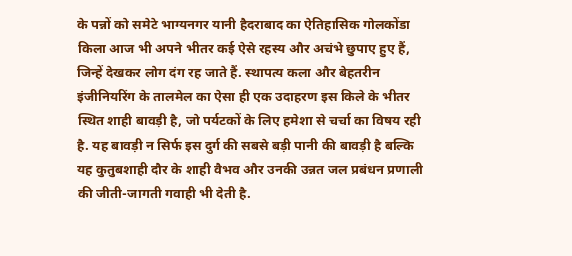के पन्नों को समेटे भाग्यनगर यानी हैदराबाद का ऐतिहासिक गोलकोंडा किला आज भी अपने भीतर कई ऐसे रहस्य और अचंभे छुपाए हुए हैं, जिन्हें देखकर लोग दंग रह जाते हैं. स्थापत्य कला और बेहतरीन इंजीनियरिंग के तालमेल का ऐसा ही एक उदाहरण इस किले के भीतर स्थित शाही बावड़ी है, जो पर्यटकों के लिए हमेशा से चर्चा का विषय रही है. यह बावड़ी न सिर्फ इस दुर्ग की सबसे बड़ी पानी की बावड़ी है बल्कि यह कुतुबशाही दौर के शाही वैभव और उनकी उन्नत जल प्रबंधन प्रणाली की जीती-जागती गवाही भी देती है.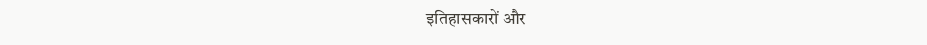इतिहासकारों और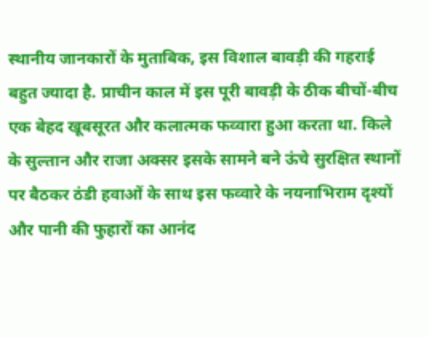स्थानीय जानकारों के मुताबिक, इस विशाल बावड़ी की गहराई बहुत ज्यादा है. प्राचीन काल में इस पूरी बावड़ी के ठीक बीचों-बीच एक बेहद खूबसूरत और कलात्मक फव्वारा हुआ करता था. किले के सुल्तान और राजा अक्सर इसके सामने बने ऊंचे सुरक्षित स्थानों पर बैठकर ठंडी हवाओं के साथ इस फव्वारे के नयनाभिराम दृश्यों और पानी की फुहारों का आनंद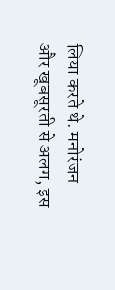लिया करते थे. मनोरंजन और खूबसूरती से अलग, इस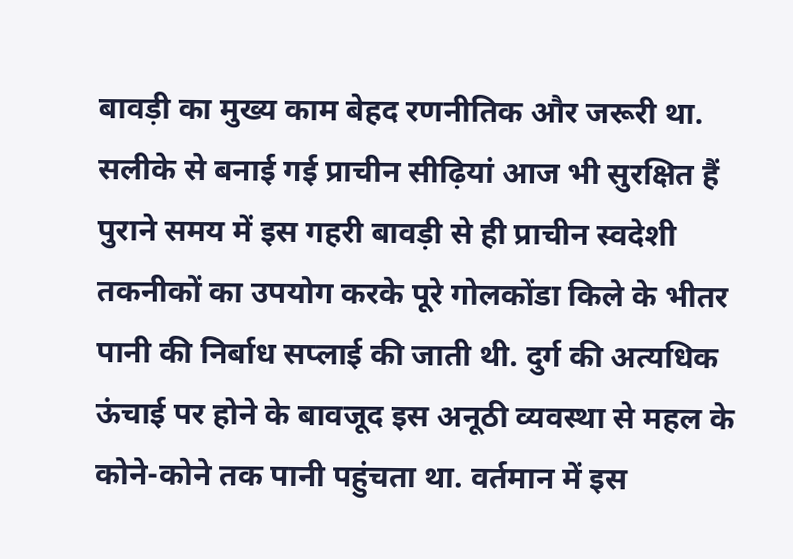बावड़ी का मुख्य काम बेहद रणनीतिक और जरूरी था. सलीके से बनाई गई प्राचीन सीढ़ियां आज भी सुरक्षित हैं पुराने समय में इस गहरी बावड़ी से ही प्राचीन स्वदेशी तकनीकों का उपयोग करके पूरे गोलकोंडा किले के भीतर पानी की निर्बाध सप्लाई की जाती थी. दुर्ग की अत्यधिक ऊंचाई पर होने के बावजूद इस अनूठी व्यवस्था से महल के कोने-कोने तक पानी पहुंचता था. वर्तमान में इस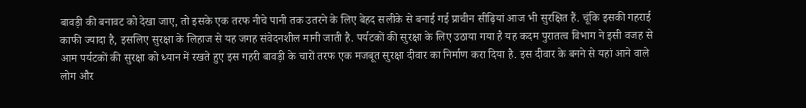बावड़ी की बनावट को देखा जाए, तो इसके एक तरफ नीचे पानी तक उतरने के लिए बेहद सलीके से बनाई गई प्राचीन सीढ़ियां आज भी सुरक्षित हैं. चूंकि इसकी गहराई काफी ज्यादा है, इसलिए सुरक्षा के लिहाज से यह जगह संवेदनशील मानी जाती है. पर्यटकों की सुरक्षा के लिए उठाया गया है यह कदम पुरातत्व विभाग ने इसी वजह से आम पर्यटकों की सुरक्षा को ध्यान में रखते हुए इस गहरी बावड़ी के चारों तरफ एक मजबूत सुरक्षा दीवार का निर्माण करा दिया है. इस दीवार के बनने से यहां आने वाले लोग और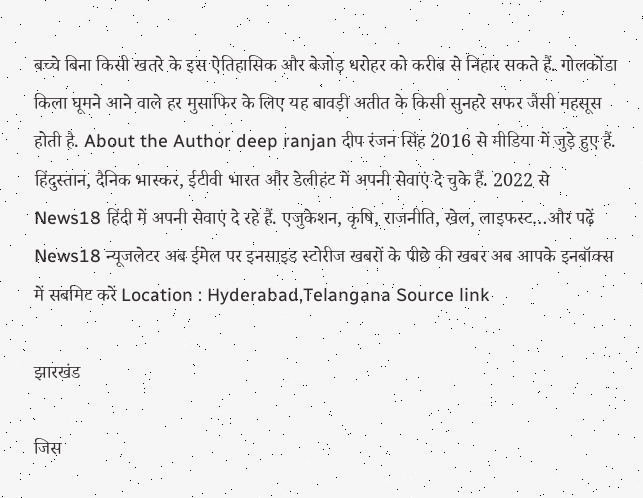बच्चे बिना किसी खतरे के इस ऐतिहासिक और बेजोड़ धरोहर को करीब से निहार सकते हैं. गोलकोंडा किला घूमने आने वाले हर मुसाफिर के लिए यह बावड़ी अतीत के किसी सुनहरे सफर जैसी महसूस होती है. About the Author deep ranjan दीप रंजन सिंह 2016 से मीडिया में जुड़े हुए हैं. हिंदुस्तान, दैनिक भास्कर, ईटीवी भारत और डेलीहंट में अपनी सेवाएं दे चुके हैं. 2022 से News18 हिंदी में अपनी सेवाएं दे रहे हैं. एजुकेशन, कृषि, राजनीति, खेल, लाइफस्ट…और पढ़ें News18 न्यूजलेटर अब ईमेल पर इनसाइड स्‍टोर‍ीज खबरों के पीछे की खबर अब आपके इनबॉक्‍स में सबमिट करें Location : Hyderabad,Telangana Source link

झारखंड

जिस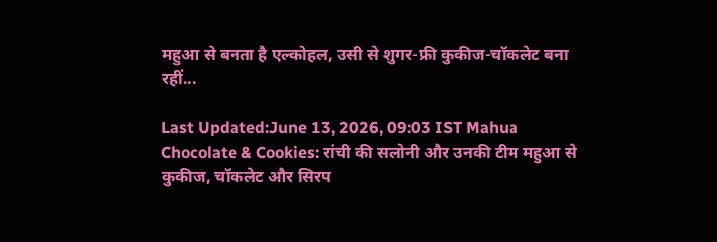महुआ से बनता है एल्कोहल, उसी से शुगर-फ्री कुकीज-चॉकलेट बना रहीं...

Last Updated:June 13, 2026, 09:03 IST Mahua Chocolate & Cookies: रांची की सलोनी और उनकी टीम महुआ से कुकीज, चॉकलेट और सिरप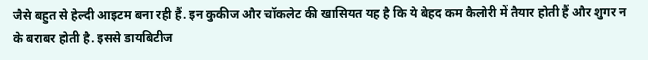जैसे बहुत से हेल्दी आइटम बना रही हैं. इन कुकीज और चॉकलेट की खासियत यह है कि ये बेहद कम कैलोरी में तैयार होती हैं और शुगर न के बराबर होती है. इससे डायबिटीज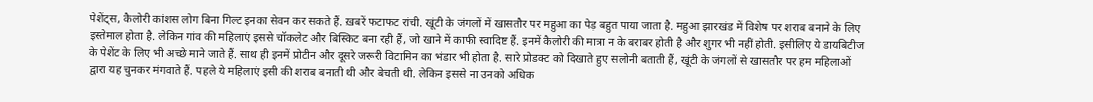पेशेंट्स, कैलोरी कांशस लोग बिना गिल्ट इनका सेवन कर सकते हैं. ख़बरें फटाफट रांची. खूंटी के जंगलों में खासतौर पर महुआ का पेड़ बहुत पाया जाता है. महुआ झारखंड में विशेष पर शराब बनाने के लिए इस्तेमाल होता है. लेकिन गांव की महिलाएं इससे चॉकलेट और बिस्किट बना रही हैं, जो खाने में काफी स्वादिष्ट हैं. इनमें कैलोरी की मात्रा न के बराबर होती है और शुगर भी नहीं होती. इसीलिए ये डायबिटीज के पेशेंट के लिए भी अच्छे माने जाते हैं. साथ ही इनमें प्रोटीन और दूसरे जरूरी विटामिन का भंडार भी होता है. सारे प्रोडक्ट को दिखाते हुए सलोनी बताती हैं, खूंटी के जंगलों से खासतौर पर हम महिलाओं द्वारा यह चुनकर मंगवाते हैं. पहले ये महिलाएं इसी की शराब बनाती थी और बेचती थी. लेकिन इससे ना उनको अधिक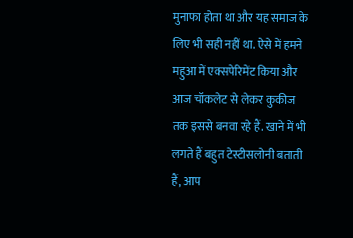मुनाफा होता था और यह समाज के लिए भी सही नहीं था. ऐसे में हमने महुआ में एक्सपेरिमेंट किया और आज चॉकलेट से लेकर कुकीज तक इससे बनवा रहे हैं. खाने में भी लगते हैं बहुत टेस्टीसलोनी बताती हैं, आप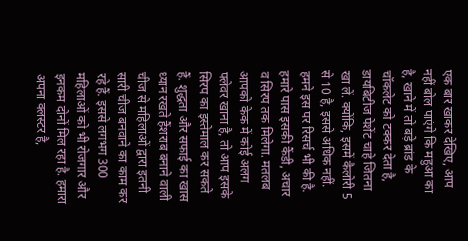एक बार खाकर देखिए, आप नहीं बोल पाएंगे कि महुआ का है, खाने में तो बड़े ब्रांड के चॉकलेट को टक्कर देता है, डायबिटीज पेशेंट चाहे जितना खा लें. क्योंकि, इसमें कैलोरी 5 से 10 है, इससे अधिक नहीं. हमने इस पर रिसर्च भी की है. हमारे पास इसकी कैंडी, अचार व सिरप तक मिलेगा. मतलब आपको केक में कोई अलग फ्लेवर खाना है, तो आप इसके सिरप का इस्तेमाल कर सकते हैं. शुद्धता और सफाई का खास ध्यान रखते हैंशराब बनाने वाली चीज से महिलाओं द्वारा इतनी सारी चीज बनवाने का काम कर रहे हैं. इससे लगभग 300 महिलाओं को भी रोजगार और इनकम दोनों मिल रहा है. हमारा अपना क्लस्टर है,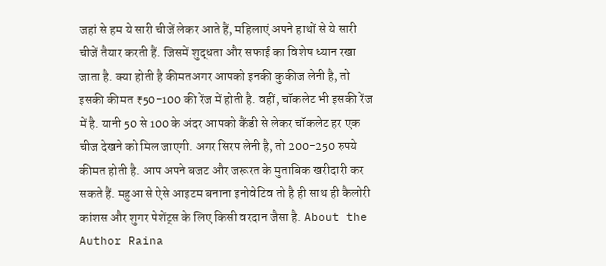जहां से हम ये सारी चीजें लेकर आते हैं, महिलाएं अपने हाथों से ये सारी चीजें तैयार करती हैं. जिसमें शुद्धता और सफाई का विशेष ध्यान रखा जाता है. क्या होती है कीमतअगर आपको इनकी कुकीज लेनी है, तो इसकी कीमत ₹50-100 की रेंज में होती है. वहीं, चॉकलेट भी इसकी रेंज में है. यानी 50 से 100 के अंदर आपको कैंडी से लेकर चॉकलेट हर एक चीज देखने को मिल जाएगी. अगर सिरप लेनी है, तो 200-250 रुपये कीमत होती है. आप अपने बजट और जरूरत के मुताबिक खरीदारी कर सकते हैं. महुआ से ऐसे आइटम बनाना इनोवेटिव तो है ही साथ ही कैलोरी कांशस और शुगर पेशेंट्स के लिए किसी वरदान जैसा है. About the Author Raina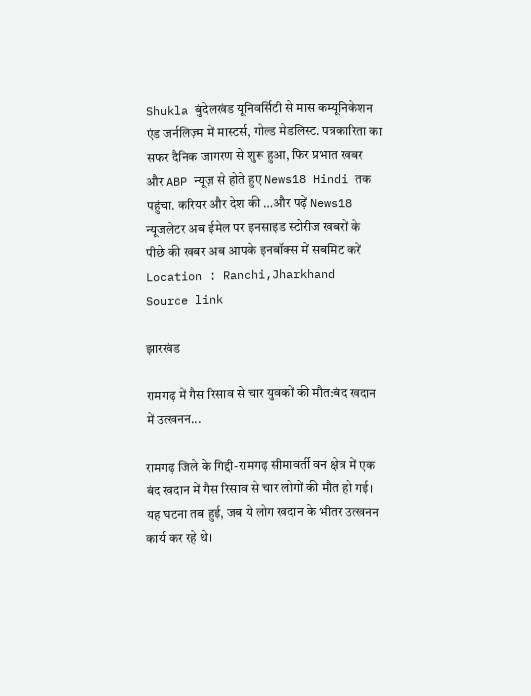Shukla बुंदेलखंड यूनिवर्सिटी से मास कम्यूनिकेशन एंड जर्नलिज़्म में मास्टर्स, गोल्ड मेडलिस्ट. पत्रकारिता का सफर दैनिक जागरण से शुरू हुआ, फिर प्रभात खबर और ABP न्यूज़ से होते हुए News18 Hindi तक पहुंचा. करियर और देश की …और पढ़ें News18 न्यूजलेटर अब ईमेल पर इनसाइड स्‍टोर‍ीज खबरों के पीछे की खबर अब आपके इनबॉक्‍स में सबमिट करें Location : Ranchi,Jharkhand Source link

झारखंड

रामगढ़ में गैस रिसाव से चार युवकों की मौत:बंद खदान में उत्खनन...

रामगढ़ जिले के गिद्दी-रामगढ़ सीमावर्ती वन क्षेत्र में एक बंद खदान में गैस रिसाव से चार लोगों की मौत हो गई। यह घटना तब हुई, जब ये लोग खदान के भीतर उत्खनन कार्य कर रहे थे।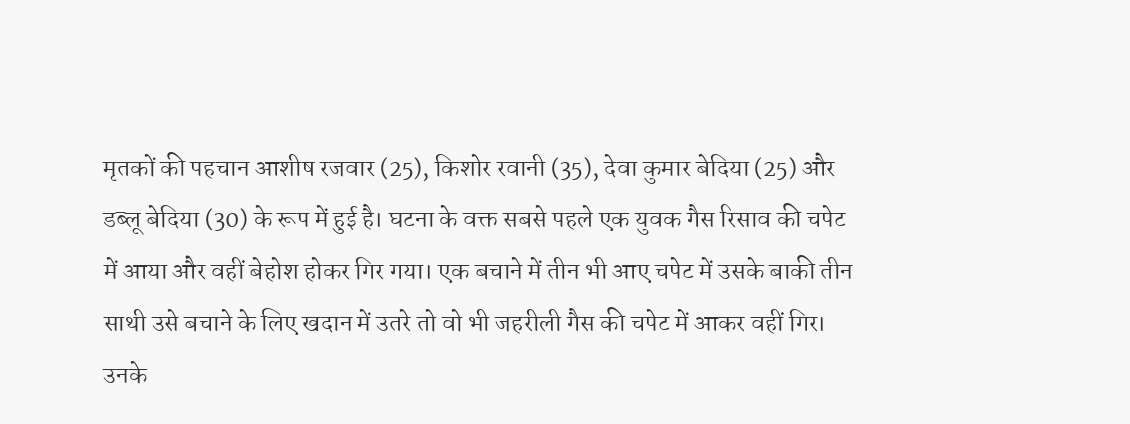मृतकों की पहचान आशीष रजवार (25), किशोर रवानी (35), देवा कुमार बेदिया (25) और डब्लू बेदिया (30) के रूप में हुई है। घटना के वक्त सबसे पहले एक युवक गैस रिसाव की चपेट में आया और वहीं बेहोश होकर गिर गया। एक बचाने में तीन भी आए चपेट में उसके बाकी तीन साथी उसे बचाने के लिए खदान में उतरे तो वो भी जहरीली गैस की चपेट में आकर वहीं गिर। उनके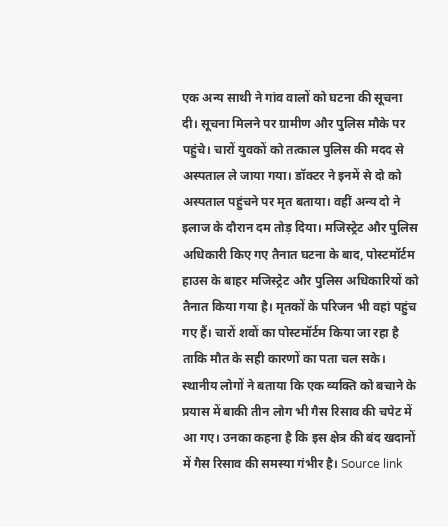एक अन्य साथी ने गांव वालों को घटना की सूचना दी। सूचना मिलने पर ग्रामीण और पुलिस मौके पर पहुंचे। चारों युवकों को तत्काल पुलिस की मदद से अस्पताल ले जाया गया। डॉक्टर ने इनमें से दो को अस्पताल पहुंचने पर मृत बताया। वहीं अन्य दो ने इलाज के दौरान दम तोड़ दिया। मजिस्ट्रेट और पुलिस अधिकारी किए गए तैनात घटना के बाद, पोस्टमॉर्टम हाउस के बाहर मजिस्ट्रेट और पुलिस अधिकारियों को तैनात किया गया है। मृतकों के परिजन भी वहां पहुंच गए हैं। चारों शवों का पोस्टमॉर्टम किया जा रहा है ताकि मौत के सही कारणों का पता चल सके। स्थानीय लोगों ने बताया कि एक व्यक्ति को बचाने के प्रयास में बाकी तीन लोग भी गैस रिसाव की चपेट में आ गए। उनका कहना है कि इस क्षेत्र की बंद खदानों में गैस रिसाव की समस्या गंभीर है। Source link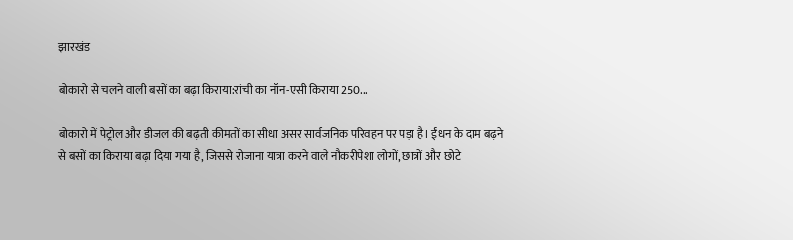झारखंड

बोकारो से चलने वाली बसों का बढ़ा किराया:रांची का नॉन-एसी किराया 250...

बोकारो में पेट्रोल और डीजल की बढ़ती कीमतों का सीधा असर सार्वजनिक परिवहन पर पड़ा है। ईंधन के दाम बढ़ने से बसों का किराया बढ़ा दिया गया है, जिससे रोजाना यात्रा करने वाले नौकरीपेशा लोगों, छात्रों और छोटे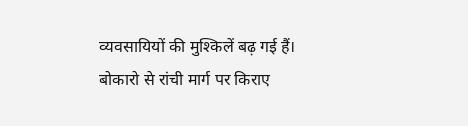व्यवसायियों की मुश्किलें बढ़ गई हैं। बोकारो से रांची मार्ग पर किराए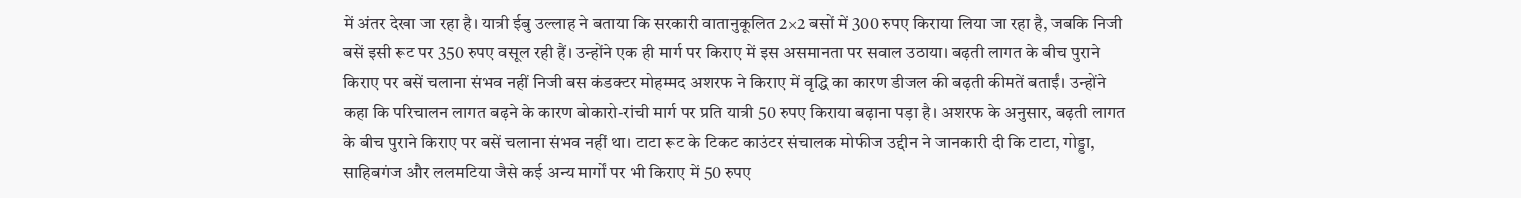में अंतर देखा जा रहा है। यात्री ईबु उल्लाह ने बताया कि सरकारी वातानुकूलित 2×2 बसों में 300 रुपए किराया लिया जा रहा है, जबकि निजी बसें इसी रूट पर 350 रुपए वसूल रही हैं। उन्होंने एक ही मार्ग पर किराए में इस असमानता पर सवाल उठाया। बढ़ती लागत के बीच पुराने किराए पर बसें चलाना संभव नहीं निजी बस कंडक्टर मोहम्मद अशरफ ने किराए में वृद्धि का कारण डीजल की बढ़ती कीमतें बताईं। उन्होंने कहा कि परिचालन लागत बढ़ने के कारण बोकारो-रांची मार्ग पर प्रति यात्री 50 रुपए किराया बढ़ाना पड़ा है। अशरफ के अनुसार, बढ़ती लागत के बीच पुराने किराए पर बसें चलाना संभव नहीं था। टाटा रूट के टिकट काउंटर संचालक मोफीज उद्दीन ने जानकारी दी कि टाटा, गोड्डा, साहिबगंज और ललमटिया जैसे कई अन्य मार्गों पर भी किराए में 50 रुपए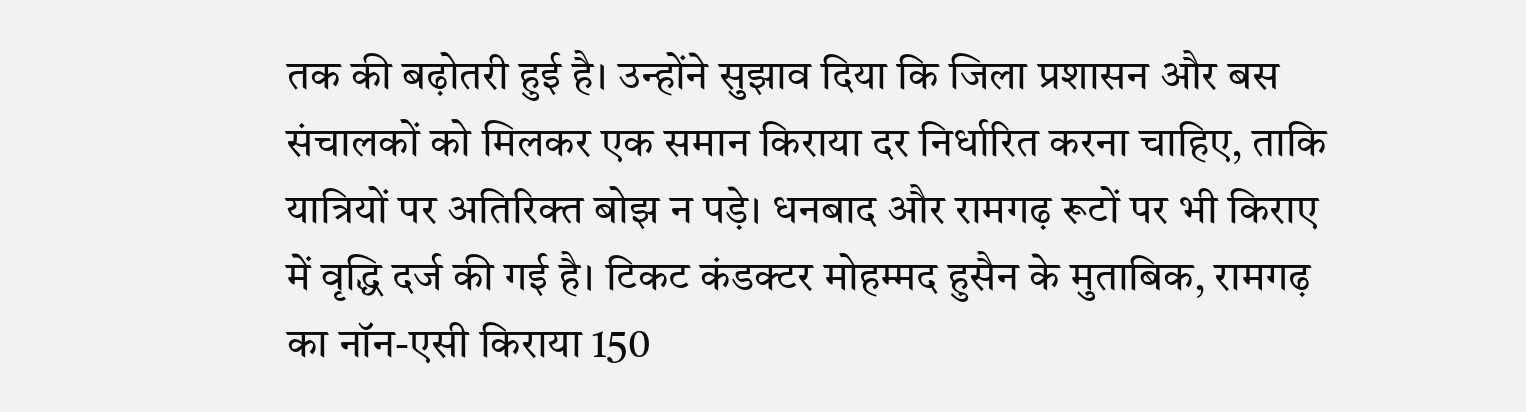तक की बढ़ोतरी हुई है। उन्होंने सुझाव दिया कि जिला प्रशासन और बस संचालकों को मिलकर एक समान किराया दर निर्धारित करना चाहिए, ताकि यात्रियों पर अतिरिक्त बोझ न पड़े। धनबाद और रामगढ़ रूटों पर भी किराए में वृद्धि दर्ज की गई है। टिकट कंडक्टर मोहम्मद हुसैन के मुताबिक, रामगढ़ का नॉन-एसी किराया 150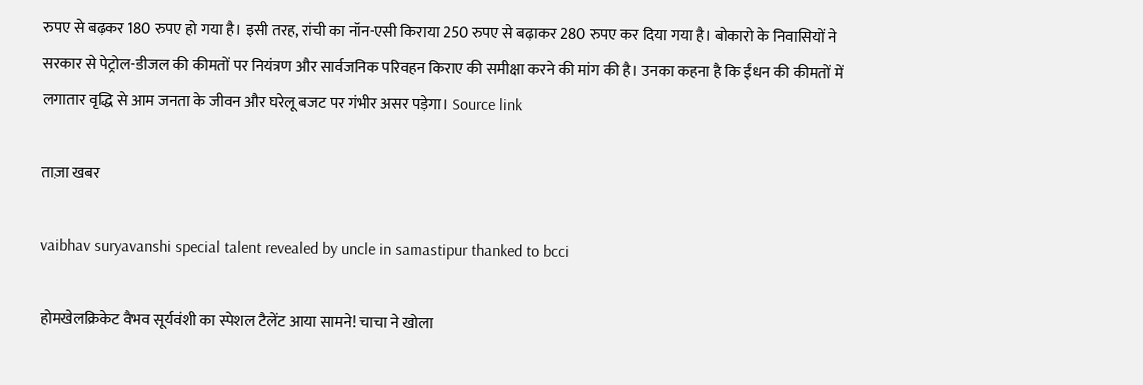रुपए से बढ़कर 180 रुपए हो गया है। इसी तरह, रांची का नॉन-एसी किराया 250 रुपए से बढ़ाकर 280 रुपए कर दिया गया है। बोकारो के निवासियों ने सरकार से पेट्रोल-डीजल की कीमतों पर नियंत्रण और सार्वजनिक परिवहन किराए की समीक्षा करने की मांग की है। उनका कहना है कि ईंधन की कीमतों में लगातार वृद्धि से आम जनता के जीवन और घरेलू बजट पर गंभीर असर पड़ेगा। Source link

ताज़ा खबर

vaibhav suryavanshi special talent revealed by uncle in samastipur thanked to bcci

होमखेलक्रिकेट वैभव सूर्यवंशी का स्पेशल टैलेंट आया सामने! चाचा ने खोला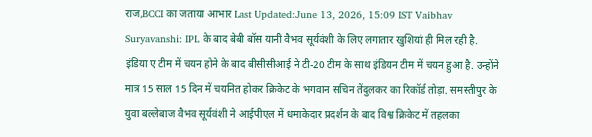राज,BCCI का जताया आभार Last Updated:June 13, 2026, 15:09 IST Vaibhav Suryavanshi: IPL के बाद बेबी बॉस यानी वैभव सूर्यवंशी के लिए लगातार खुशियां ही मिल रही है. इंडिया ए टीम में चयन होने के बाद बीसीसीआई ने टी-20 टीम के साथ इंडियन टीम में चयन हुआ है. उन्होंने मात्र 15 साल 15 दिन में चयनित होकर क्रिकेट के भगवान सचिन तेंदुलकर का रिकॉर्ड तोड़ा. समस्तीपुर के युवा बल्लेबाज वैभव सूर्यवंशी ने आईपीएल में धमाकेदार प्रदर्शन के बाद विश्व क्रिकेट में तहलका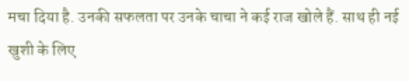मचा दिया है. उनकी सफलता पर उनके चाचा ने कई राज खोले हैं. साथ ही नई खुशी के लिए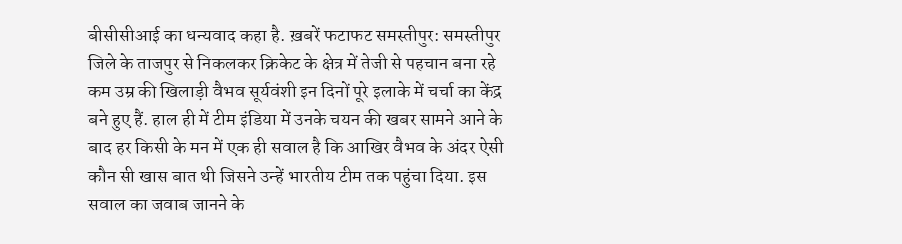बीसीसीआई का धन्यवाद कहा है. ख़बरें फटाफट समस्तीपुर: समस्तीपुर जिले के ताजपुर से निकलकर क्रिकेट के क्षेत्र में तेजी से पहचान बना रहे कम उम्र की खिलाड़ी वैभव सूर्यवंशी इन दिनों पूरे इलाके में चर्चा का केंद्र बने हुए हैं. हाल ही में टीम इंडिया में उनके चयन की खबर सामने आने के बाद हर किसी के मन में एक ही सवाल है कि आखिर वैभव के अंदर ऐसी कौन सी खास बात थी जिसने उन्हें भारतीय टीम तक पहुंचा दिया. इस सवाल का जवाब जानने के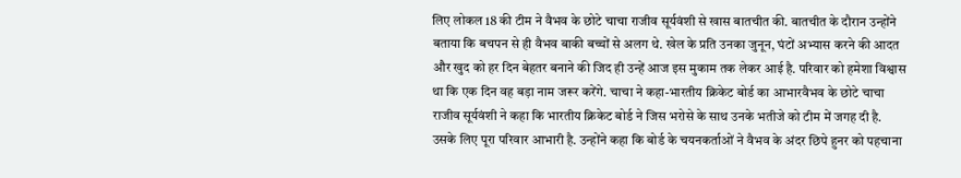लिए लोकल 18 की टीम ने वैभव के छोटे चाचा राजीव सूर्यवंशी से खास बातचीत की. बातचीत के दौरान उन्होंने बताया कि बचपन से ही वैभव बाकी बच्चों से अलग थे. खेल के प्रति उनका जुनून, घंटों अभ्यास करने की आदत और खुद को हर दिन बेहतर बनाने की जिद ही उन्हें आज इस मुकाम तक लेकर आई है. परिवार को हमेशा विश्वास था कि एक दिन वह बड़ा नाम जरूर करेंगे. चाचा ने कहा-भारतीय क्रिकेट बोर्ड का आभारवैभव के छोटे चाचा राजीव सूर्यवंशी ने कहा कि भारतीय क्रिकेट बोर्ड ने जिस भरोसे के साथ उनके भतीजे को टीम में जगह दी है. उसके लिए पूरा परिवार आभारी है. उन्होंने कहा कि बोर्ड के चयनकर्ताओं ने वैभव के अंदर छिपे हुनर को पहचाना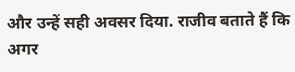और उन्हें सही अवसर दिया. राजीव बताते हैं कि अगर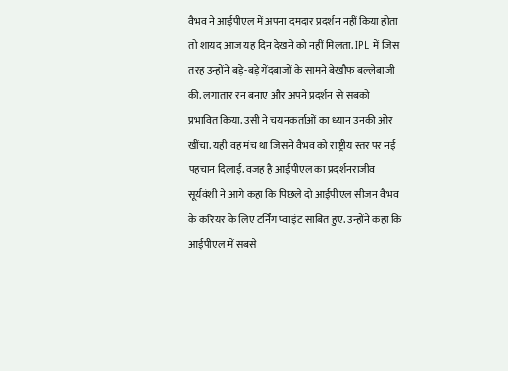वैभव ने आईपीएल में अपना दमदार प्रदर्शन नहीं किया होता तो शायद आज यह दिन देखने को नहीं मिलता. IPL में जिस तरह उन्होंने बड़े-बड़े गेंदबाजों के सामने बेखौफ बल्लेबाजी की. लगातार रन बनाए और अपने प्रदर्शन से सबको प्रभावित किया. उसी ने चयनकर्ताओं का ध्यान उनकी ओर खींचा. यही वह मंच था जिसने वैभव को राष्ट्रीय स्तर पर नई पहचान दिलाई. वजह है आईपीएल का प्रदर्शनराजीव सूर्यवंशी ने आगे कहा कि पिछले दो आईपीएल सीजन वैभव के करियर के लिए टर्निंग प्वाइंट साबित हुए. उन्होंने कहा कि आईपीएल में सबसे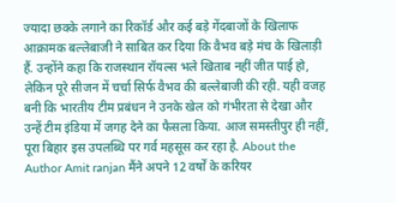ज्यादा छक्के लगाने का रिकॉर्ड और कई बड़े गेंदबाजों के खिलाफ आक्रामक बल्लेबाजी ने साबित कर दिया कि वैभव बड़े मंच के खिलाड़ी हैं. उन्होंने कहा कि राजस्थान रॉयल्स भले खिताब नहीं जीत पाई हो, लेकिन पूरे सीजन में चर्चा सिर्फ वैभव की बल्लेबाजी की रही. यही वजह बनी कि भारतीय टीम प्रबंधन ने उनके खेल को गंभीरता से देखा और उन्हें टीम इंडिया में जगह देने का फैसला किया. आज समस्तीपुर ही नहीं, पूरा बिहार इस उपलब्धि पर गर्व महसूस कर रहा है. About the Author Amit ranjan मैंने अपने 12 वर्षों के करियर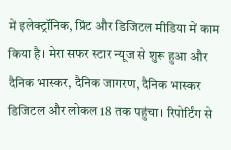में इलेक्ट्रॉनिक, प्रिंट और डिजिटल मीडिया में काम किया है। मेरा सफर स्टार न्यूज से शुरू हुआ और दैनिक भास्कर, दैनिक जागरण, दैनिक भास्कर डिजिटल और लोकल 18 तक पहुंचा। रिपोर्टिंग से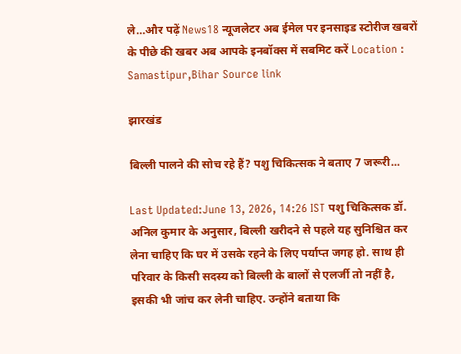ले…और पढ़ें News18 न्यूजलेटर अब ईमेल पर इनसाइड स्‍टोर‍ीज खबरों के पीछे की खबर अब आपके इनबॉक्‍स में सबमिट करें Location : Samastipur,Bihar Source link

झारखंड

बिल्ली पालने की सोच रहे हैं? पशु चिकित्सक ने बताए 7 जरूरी...

Last Updated:June 13, 2026, 14:26 IST पशु चिकित्सक डॉ. अनिल कुमार के अनुसार, बिल्ली खरीदने से पहले यह सुनिश्चित कर लेना चाहिए कि घर में उसके रहने के लिए पर्याप्त जगह हो. साथ ही परिवार के किसी सदस्य को बिल्ली के बालों से एलर्जी तो नहीं है, इसकी भी जांच कर लेनी चाहिए. उन्होंने बताया कि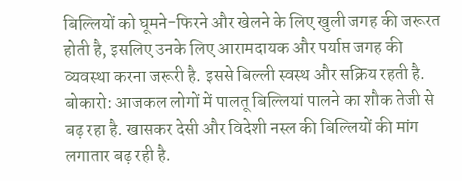बिल्लियों को घूमने-फिरने और खेलने के लिए खुली जगह की जरूरत होती है, इसलिए उनके लिए आरामदायक और पर्याप्त जगह की व्यवस्था करना जरूरी है. इससे बिल्ली स्वस्थ और सक्रिय रहती है. बोकारो: आजकल लोगों में पालतू बिल्लियां पालने का शौक तेजी से बढ़ रहा है. खासकर देसी और विदेशी नस्ल की बिल्लियों की मांग लगातार बढ़ रही है.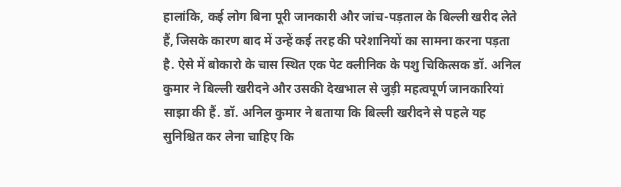हालांकि, कई लोग बिना पूरी जानकारी और जांच-पड़ताल के बिल्ली खरीद लेते हैं, जिसके कारण बाद में उन्हें कई तरह की परेशानियों का सामना करना पड़ता है. ऐसे में बोकारो के चास स्थित एक पेट क्लीनिक के पशु चिकित्सक डॉ. अनिल कुमार ने बिल्ली खरीदने और उसकी देखभाल से जुड़ी महत्वपूर्ण जानकारियां साझा की हैं. डॉ. अनिल कुमार ने बताया कि बिल्ली खरीदने से पहले यह सुनिश्चित कर लेना चाहिए कि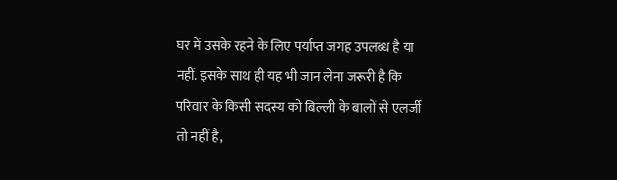घर में उसके रहने के लिए पर्याप्त जगह उपलब्ध है या नहीं. इसके साथ ही यह भी जान लेना जरूरी है कि परिवार के किसी सदस्य को बिल्ली के बालों से एलर्जी तो नहीं है,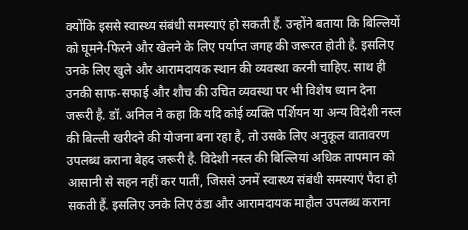क्योंकि इससे स्वास्थ्य संबंधी समस्याएं हो सकती हैं. उन्होंने बताया कि बिल्लियों को घूमने-फिरने और खेलने के लिए पर्याप्त जगह की जरूरत होती है. इसलिए उनके लिए खुले और आरामदायक स्थान की व्यवस्था करनी चाहिए. साथ ही उनकी साफ-सफाई और शौच की उचित व्यवस्था पर भी विशेष ध्यान देना जरूरी है. डॉ. अनिल ने कहा कि यदि कोई व्यक्ति पर्शियन या अन्य विदेशी नस्ल की बिल्ली खरीदने की योजना बना रहा है, तो उसके लिए अनुकूल वातावरण उपलब्ध कराना बेहद जरूरी है. विदेशी नस्ल की बिल्लियां अधिक तापमान को आसानी से सहन नहीं कर पातीं, जिससे उनमें स्वास्थ्य संबंधी समस्याएं पैदा हो सकती हैं. इसलिए उनके लिए ठंडा और आरामदायक माहौल उपलब्ध कराना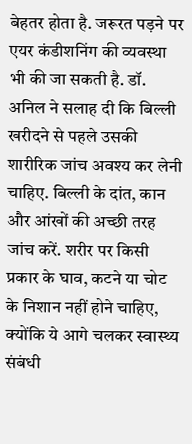बेहतर होता है. जरूरत पड़ने पर एयर कंडीशनिंग की व्यवस्था भी की जा सकती है. डॉ. अनिल ने सलाह दी कि बिल्ली खरीदने से पहले उसकी शारीरिक जांच अवश्य कर लेनी चाहिए. बिल्ली के दांत, कान और आंखों की अच्छी तरह जांच करें. शरीर पर किसी प्रकार के घाव, कटने या चोट के निशान नहीं होने चाहिए, क्योंकि ये आगे चलकर स्वास्थ्य संबंधी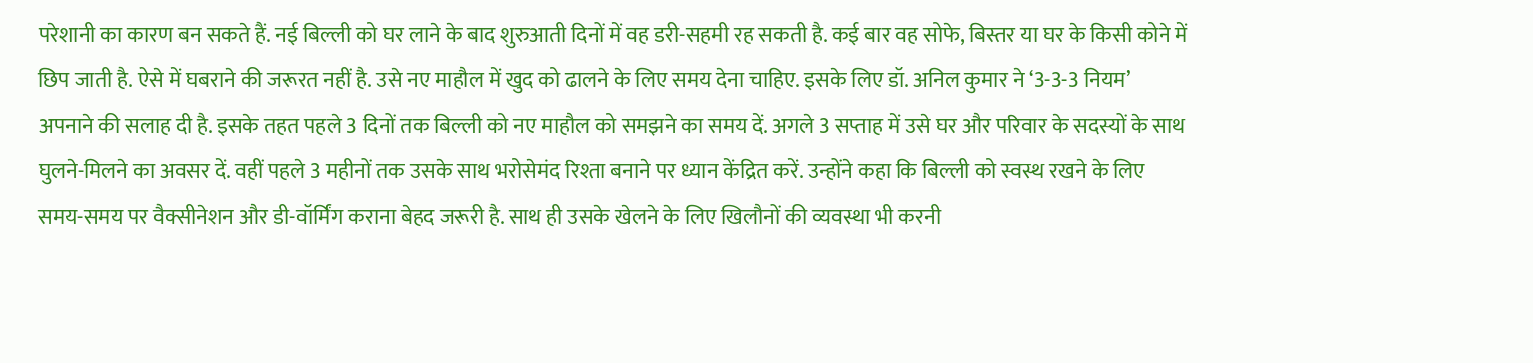परेशानी का कारण बन सकते हैं. नई बिल्ली को घर लाने के बाद शुरुआती दिनों में वह डरी-सहमी रह सकती है. कई बार वह सोफे, बिस्तर या घर के किसी कोने में छिप जाती है. ऐसे में घबराने की जरूरत नहीं है. उसे नए माहौल में खुद को ढालने के लिए समय देना चाहिए. इसके लिए डॉ. अनिल कुमार ने ‘3-3-3 नियम’ अपनाने की सलाह दी है. इसके तहत पहले 3 दिनों तक बिल्ली को नए माहौल को समझने का समय दें. अगले 3 सप्ताह में उसे घर और परिवार के सदस्यों के साथ घुलने-मिलने का अवसर दें. वहीं पहले 3 महीनों तक उसके साथ भरोसेमंद रिश्ता बनाने पर ध्यान केंद्रित करें. उन्होंने कहा कि बिल्ली को स्वस्थ रखने के लिए समय-समय पर वैक्सीनेशन और डी-वॉर्मिंग कराना बेहद जरूरी है. साथ ही उसके खेलने के लिए खिलौनों की व्यवस्था भी करनी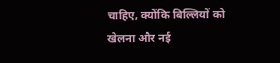चाहिए, क्योंकि बिल्लियों को खेलना और नई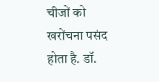चीजों को खरोंचना पसंद होता है. डॉ.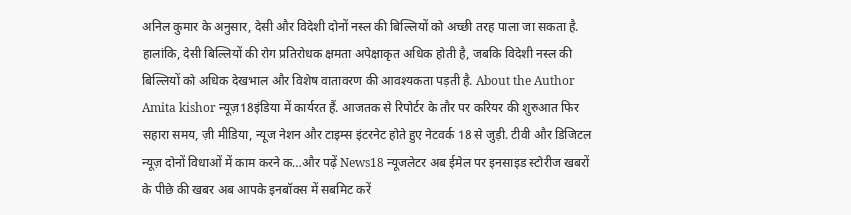अनिल कुमार के अनुसार, देसी और विदेशी दोनों नस्ल की बिल्लियों को अच्छी तरह पाला जा सकता है. हालांकि, देसी बिल्लियों की रोग प्रतिरोधक क्षमता अपेक्षाकृत अधिक होती है, जबकि विदेशी नस्ल की बिल्लियों को अधिक देखभाल और विशेष वातावरण की आवश्यकता पड़ती है. About the Author Amita kishor न्यूज़18इंडिया में कार्यरत हैं. आजतक से रिपोर्टर के तौर पर करियर की शुरुआत फिर सहारा समय, ज़ी मीडिया, न्यूज नेशन और टाइम्स इंटरनेट होते हुए नेटवर्क 18 से जुड़ी. टीवी और डिजिटल न्यूज़ दोनों विधाओं में काम करने क…और पढ़ें News18 न्यूजलेटर अब ईमेल पर इनसाइड स्‍टोर‍ीज खबरों के पीछे की खबर अब आपके इनबॉक्‍स में सबमिट करें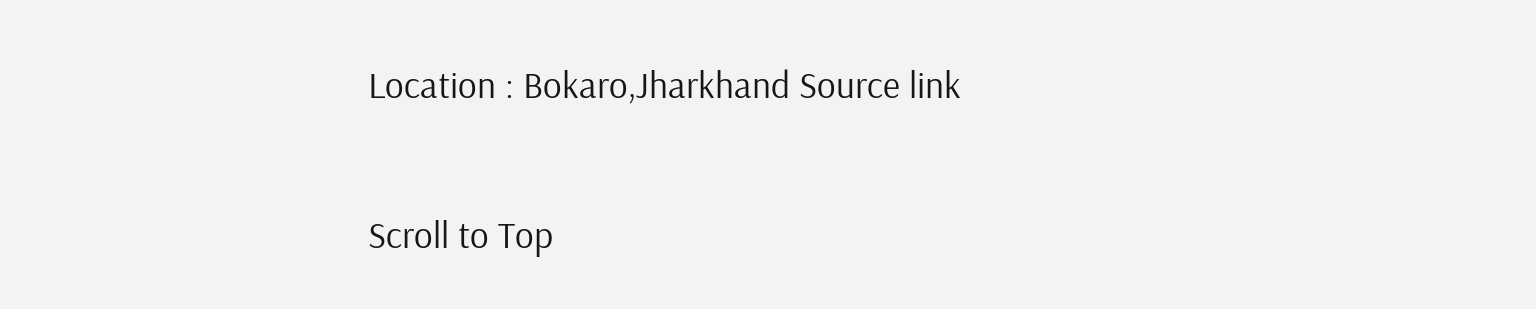Location : Bokaro,Jharkhand Source link

Scroll to Top